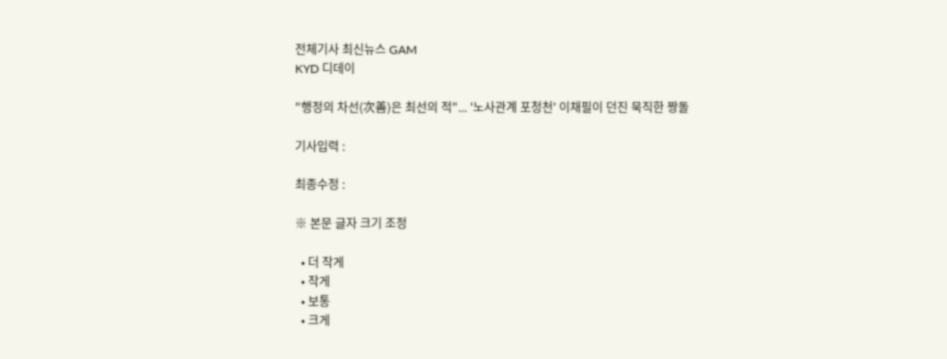전체기사 최신뉴스 GAM
KYD 디데이

"행정의 차선(次善)은 최선의 적"... '노사관계 포청천' 이채필이 던진 묵직한 짱돌

기사입력 :

최종수정 :

※ 본문 글자 크기 조정

  • 더 작게
  • 작게
  • 보통
  • 크게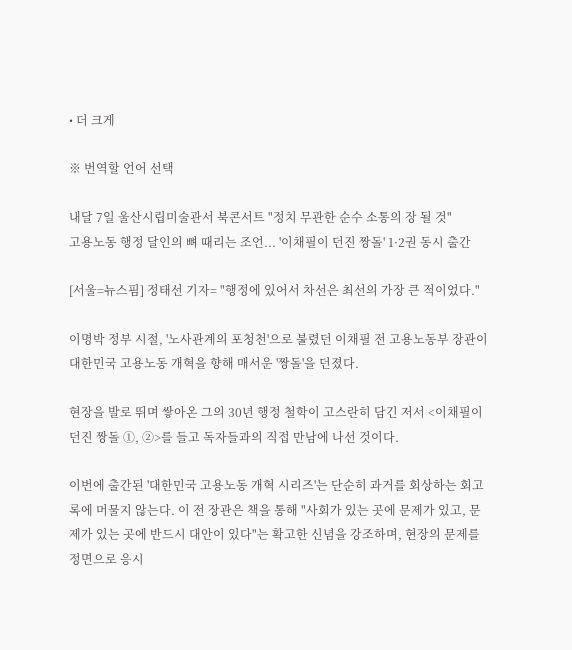• 더 크게

※ 번역할 언어 선택

내달 7일 울산시립미술관서 북콘서트 "정치 무관한 순수 소통의 장 될 것"
고용노동 행정 달인의 뼈 때리는 조언... '이채필이 던진 짱돌' 1·2권 동시 출간

[서울=뉴스핌] 정태선 기자= "행정에 있어서 차선은 최선의 가장 큰 적이었다."

이명박 정부 시절, '노사관계의 포청천'으로 불렸던 이채필 전 고용노동부 장관이 대한민국 고용노동 개혁을 향해 매서운 '짱돌'을 던졌다.

현장을 발로 뛰며 쌓아온 그의 30년 행정 철학이 고스란히 담긴 저서 <이채필이 던진 짱돌 ①, ②>를 들고 독자들과의 직접 만남에 나선 것이다.

이번에 출간된 '대한민국 고용노동 개혁 시리즈'는 단순히 과거를 회상하는 회고록에 머물지 않는다. 이 전 장관은 책을 통해 "사회가 있는 곳에 문제가 있고, 문제가 있는 곳에 반드시 대안이 있다"는 확고한 신념을 강조하며, 현장의 문제를 정면으로 응시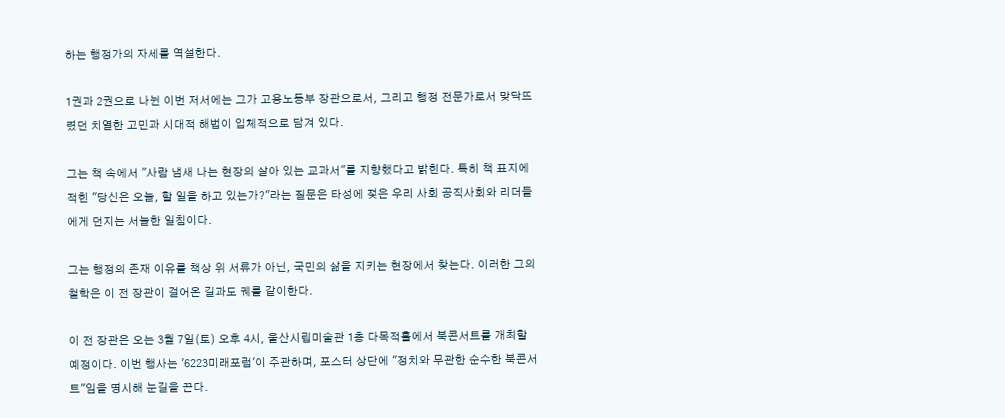하는 행정가의 자세를 역설한다.

1권과 2권으로 나뉜 이번 저서에는 그가 고용노동부 장관으로서, 그리고 행정 전문가로서 맞닥뜨렸던 치열한 고민과 시대적 해법이 입체적으로 담겨 있다.

그는 책 속에서 "사람 냄새 나는 현장의 살아 있는 교과서"를 지향했다고 밝힌다. 특히 책 표지에 적힌 "당신은 오늘, 할 일을 하고 있는가?"라는 질문은 타성에 젖은 우리 사회 공직사회와 리더들에게 던지는 서늘한 일침이다.

그는 행정의 존재 이유를 책상 위 서류가 아닌, 국민의 삶을 지키는 현장에서 찾는다. 이러한 그의 철학은 이 전 장관이 걸어온 길과도 궤를 같이한다.

이 전 장관은 오는 3월 7일(토) 오후 4시, 울산시립미술관 1층 다목적홀에서 북콘서트를 개최할 예정이다. 이번 행사는 '6223미래포럼'이 주관하며, 포스터 상단에 "정치와 무관한 순수한 북콘서트"임을 명시해 눈길을 끈다.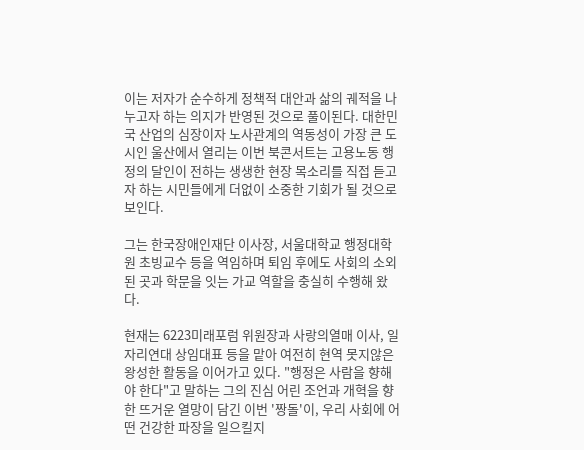이는 저자가 순수하게 정책적 대안과 삶의 궤적을 나누고자 하는 의지가 반영된 것으로 풀이된다. 대한민국 산업의 심장이자 노사관계의 역동성이 가장 큰 도시인 울산에서 열리는 이번 북콘서트는 고용노동 행정의 달인이 전하는 생생한 현장 목소리를 직접 듣고자 하는 시민들에게 더없이 소중한 기회가 될 것으로 보인다.

그는 한국장애인재단 이사장, 서울대학교 행정대학원 초빙교수 등을 역임하며 퇴임 후에도 사회의 소외된 곳과 학문을 잇는 가교 역할을 충실히 수행해 왔다.

현재는 6223미래포럼 위원장과 사랑의열매 이사, 일자리연대 상임대표 등을 맡아 여전히 현역 못지않은 왕성한 활동을 이어가고 있다. "행정은 사람을 향해야 한다"고 말하는 그의 진심 어린 조언과 개혁을 향한 뜨거운 열망이 담긴 이번 '짱돌'이, 우리 사회에 어떤 건강한 파장을 일으킬지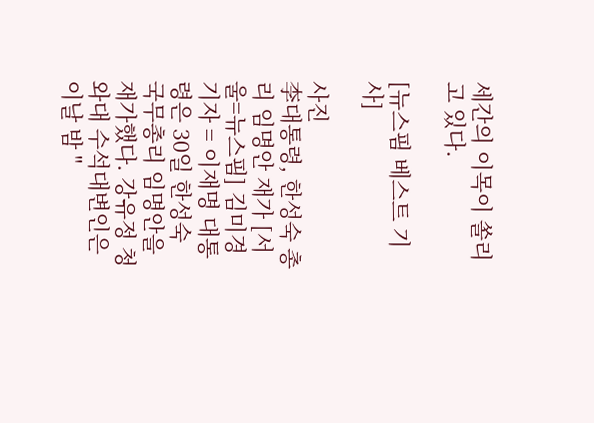세간의 이목이 쏠리고 있다.

[뉴스핌 베스트 기사]

사진
李대통령, 한성숙 총리 임명안 재가 [서울=뉴스핌] 김미경 기자 = 이재명 대통령은 30일 한성숙 국무총리 임명안을 재가했다. 강유정 청와대 수석대변인은 이날 밤 "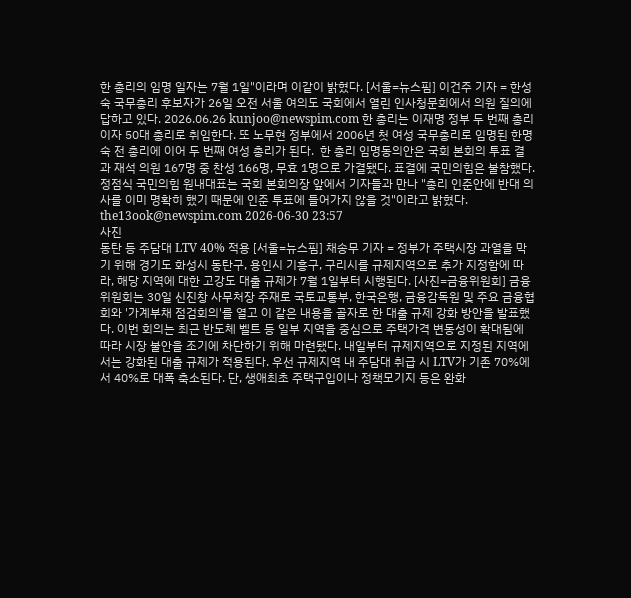한 총리의 임명 일자는 7월 1일"이라며 이같이 밝혔다. [서울=뉴스핌] 이건주 기자 = 한성숙 국무총리 후보자가 26일 오전 서울 여의도 국회에서 열린 인사청문회에서 의원 질의에 답하고 있다. 2026.06.26 kunjoo@newspim.com 한 총리는 이재명 정부 두 번째 총리이자 50대 총리로 취임한다. 또 노무현 정부에서 2006년 첫 여성 국무총리로 임명된 한명숙 전 총리에 이어 두 번째 여성 총리가 된다.  한 총리 임명동의안은 국회 본회의 투표 결과 재석 의원 167명 중 찬성 166명, 무효 1명으로 가결됐다. 표결에 국민의힘은 불참했다. 정점식 국민의힘 원내대표는 국회 본회의장 앞에서 기자들과 만나 "총리 인준안에 반대 의사를 이미 명확히 했기 때문에 인준 투표에 들어가지 않을 것"이라고 밝혔다. the13ook@newspim.com 2026-06-30 23:57
사진
동탄 등 주담대 LTV 40% 적용 [서울=뉴스핌] 채송무 기자 = 정부가 주택시장 과열을 막기 위해 경기도 화성시 동탄구, 용인시 기흥구, 구리시를 규제지역으로 추가 지정함에 따라, 해당 지역에 대한 고강도 대출 규제가 7월 1일부터 시행된다. [사진=금융위원회] 금융위원회는 30일 신진창 사무처장 주재로 국토교통부, 한국은행, 금융감독원 및 주요 금융협회와 '가계부채 점검회의'를 열고 이 같은 내용을 골자로 한 대출 규제 강화 방안을 발표했다. 이번 회의는 최근 반도체 벨트 등 일부 지역을 중심으로 주택가격 변동성이 확대됨에 따라 시장 불안을 조기에 차단하기 위해 마련됐다. 내일부터 규제지역으로 지정된 지역에서는 강화된 대출 규제가 적용된다. 우선 규제지역 내 주담대 취급 시 LTV가 기존 70%에서 40%로 대폭 축소된다. 단, 생애최초 주택구입이나 정책모기지 등은 완화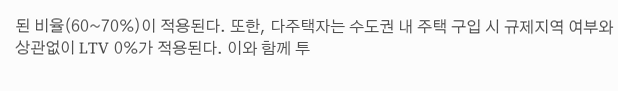된 비율(60~70%)이 적용된다. 또한, 다주택자는 수도권 내 주택 구입 시 규제지역 여부와 상관없이 LTV 0%가 적용된다. 이와 함께 투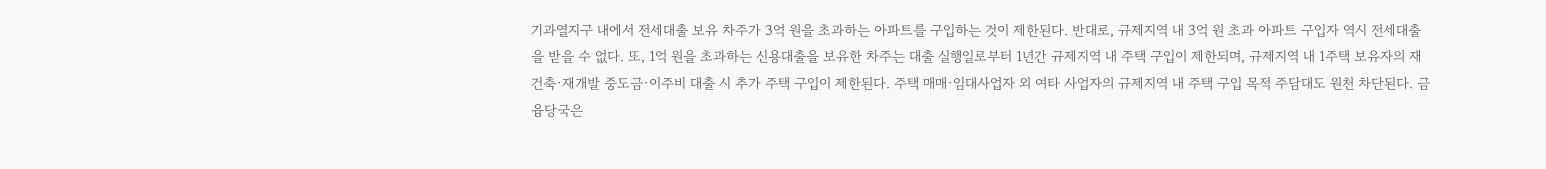기과열지구 내에서 전세대출 보유 차주가 3억 원을 초과하는 아파트를 구입하는 것이 제한된다. 반대로, 규제지역 내 3억 원 초과 아파트 구입자 역시 전세대출을 받을 수 없다. 또, 1억 원을 초과하는 신용대출을 보유한 차주는 대출 실행일로부터 1년간 규제지역 내 주택 구입이 제한되며, 규제지역 내 1주택 보유자의 재건축·재개발 중도금·이주비 대출 시 추가 주택 구입이 제한된다. 주택 매매·임대사업자 외 여타 사업자의 규제지역 내 주택 구입 목적 주담대도 원천 차단된다. 금융당국은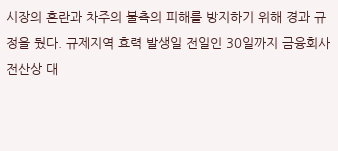시장의 혼란과 차주의 불측의 피해를 방지하기 위해 경과 규정을 뒀다. 규제지역 효력 발생일 전일인 30일까지 금융회사 전산상 대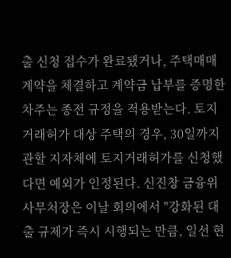출 신청 접수가 완료됐거나, 주택매매계약을 체결하고 계약금 납부를 증명한 차주는 종전 규정을 적용받는다. 토지거래허가 대상 주택의 경우, 30일까지 관할 지자체에 토지거래허가를 신청했다면 예외가 인정된다. 신진창 금융위 사무처장은 이날 회의에서 "강화된 대출 규제가 즉시 시행되는 만큼, 일선 현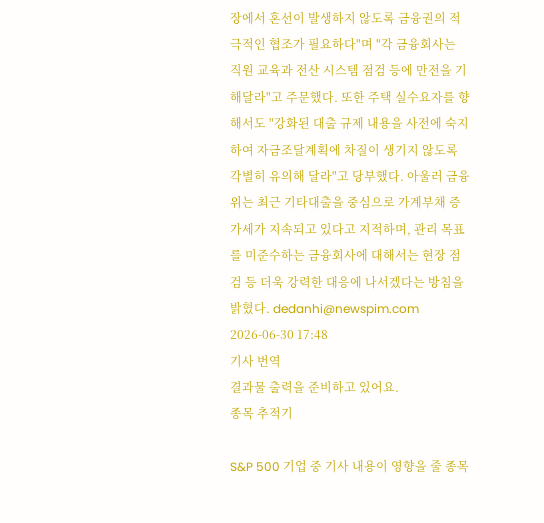장에서 혼선이 발생하지 않도록 금융권의 적극적인 협조가 필요하다"며 "각 금융회사는 직원 교육과 전산 시스템 점검 등에 만전을 기해달라"고 주문했다. 또한 주택 실수요자를 향해서도 "강화된 대출 규제 내용을 사전에 숙지하여 자금조달계획에 차질이 생기지 않도록 각별히 유의해 달라"고 당부했다. 아울러 금융위는 최근 기타대출을 중심으로 가계부채 증가세가 지속되고 있다고 지적하며, 관리 목표를 미준수하는 금융회사에 대해서는 현장 점검 등 더욱 강력한 대응에 나서겠다는 방침을 밝혔다. dedanhi@newspim.com 2026-06-30 17:48
기사 번역
결과물 출력을 준비하고 있어요.
종목 추적기

S&P 500 기업 중 기사 내용이 영향을 줄 종목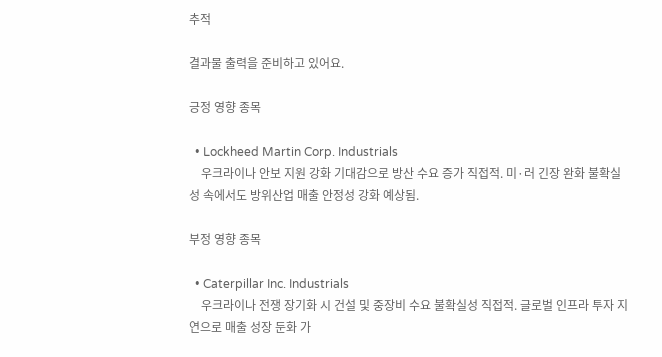추적

결과물 출력을 준비하고 있어요.

긍정 영향 종목

  • Lockheed Martin Corp. Industrials
    우크라이나 안보 지원 강화 기대감으로 방산 수요 증가 직접적. 미·러 긴장 완화 불확실성 속에서도 방위산업 매출 안정성 강화 예상됨.

부정 영향 종목

  • Caterpillar Inc. Industrials
    우크라이나 전쟁 장기화 시 건설 및 중장비 수요 불확실성 직접적. 글로벌 인프라 투자 지연으로 매출 성장 둔화 가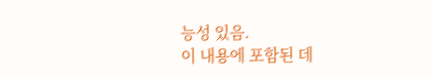능성 있음.
이 내용에 포함된 데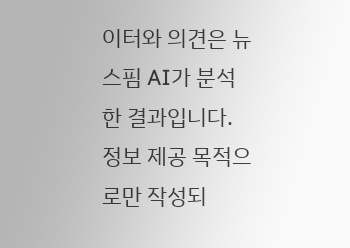이터와 의견은 뉴스핌 AI가 분석한 결과입니다. 정보 제공 목적으로만 작성되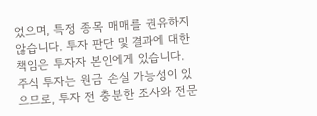었으며, 특정 종목 매매를 권유하지 않습니다. 투자 판단 및 결과에 대한 책임은 투자자 본인에게 있습니다. 주식 투자는 원금 손실 가능성이 있으므로, 투자 전 충분한 조사와 전문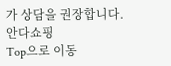가 상담을 권장합니다.
안다쇼핑
Top으로 이동